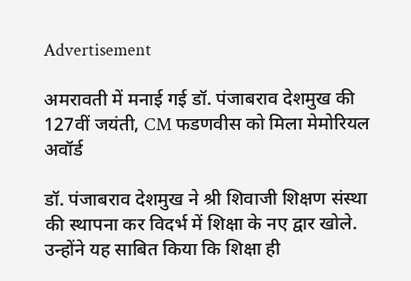Advertisement

अमरावती में मनाई गई डॉ. पंजाबराव देशमुख की 127वीं जयंती, CM फडणवीस को मिला मेमोरियल अवॉर्ड

डॉ. पंजाबराव देशमुख ने श्री शिवाजी शिक्षण संस्था की स्थापना कर विदर्भ में शिक्षा के नए द्वार खोले. उन्होंने यह साबित किया कि शिक्षा ही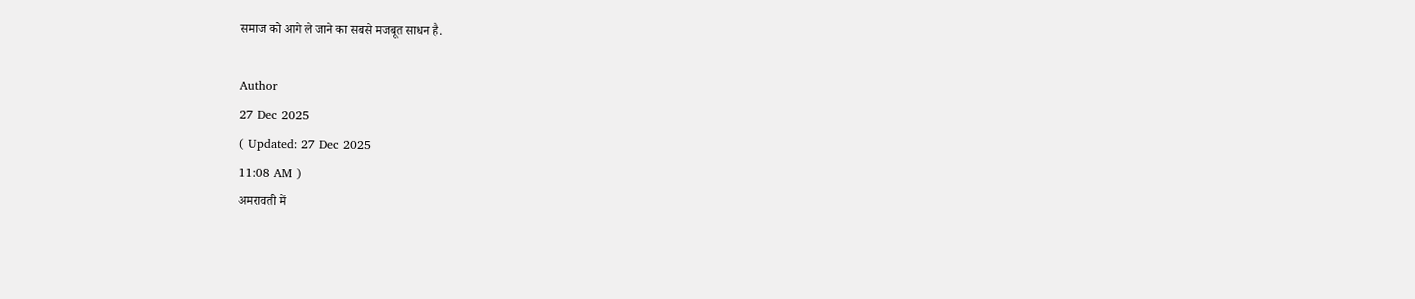समाज को आगे ले जाने का सबसे मजबूत साधन है.

Author
27 Dec 2025
( Updated: 27 Dec 2025
11:08 AM )
अमरावती में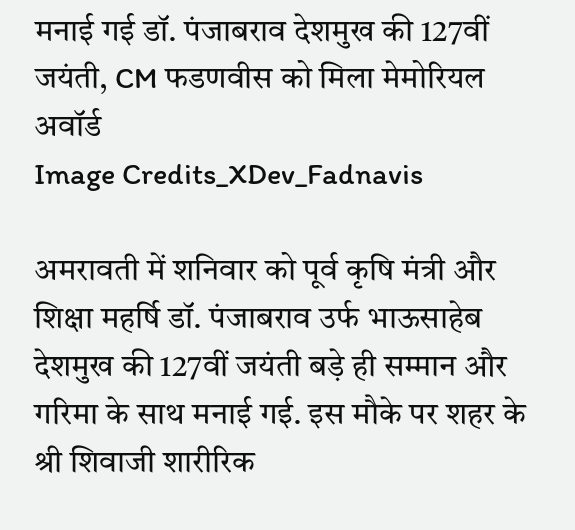मनाई गई डॉ. पंजाबराव देशमुख की 127वीं जयंती, CM फडणवीस को मिला मेमोरियल अवॉर्ड
Image Credits_XDev_Fadnavis

अमरावती में शनिवार को पूर्व कृषि मंत्री और शिक्षा महर्षि डॉ. पंजाबराव उर्फ भाऊसाहेब देशमुख की 127वीं जयंती बड़े ही सम्मान और गरिमा के साथ मनाई गई. इस मौके पर शहर के श्री शिवाजी शारीरिक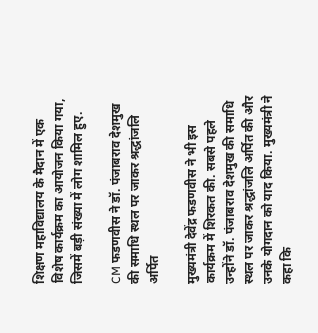शिक्षण महाविद्यालय के मैदान में एक विशेष कार्यक्रम का आयोजन किया गया, जिसमें बड़ी संख्या में लोग शामिल हुए.

CM फडणवीस ने डॉ. पंजाबराव देशमुख की समाधि स्थल पर जाकर श्रद्धांजलि अर्पित

मुख्यमंत्री देवेंद्र फडणवीस ने भी इस कार्यक्रम में शिरकत की. सबसे पहले उन्होंने डॉ. पंजाबराव देशमुख की समाधि स्थल पर जाकर श्रद्धांजलि अर्पित की और उनके योगदान को याद किया. मुख्यमंत्री ने कहा कि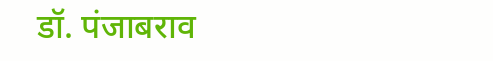डॉ. पंजाबराव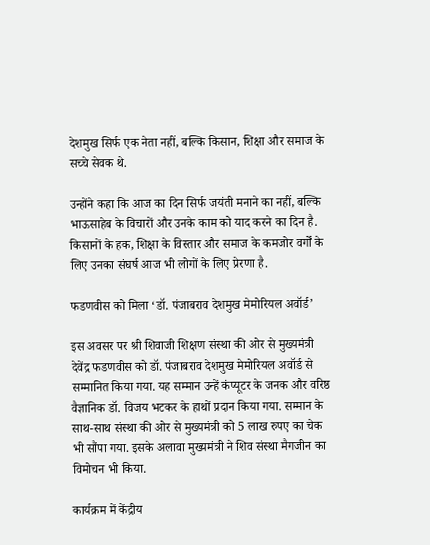देशमुख सिर्फ एक नेता नहीं, बल्कि किसान, शिक्षा और समाज के सच्चे सेवक थे.

उन्होंने कहा कि आज का दिन सिर्फ जयंती मनाने का नहीं, बल्कि भाऊसाहेब के विचारों और उनके काम को याद करने का दिन है. किसानों के हक, शिक्षा के विस्तार और समाज के कमजोर वर्गों के लिए उनका संघर्ष आज भी लोगों के लिए प्रेरणा है.

फडणवीस को मिला ‘डॉ. पंजाबराव देशमुख मेमोरियल अवॉर्ड’

इस अवसर पर श्री शिवाजी शिक्षण संस्था की ओर से मुख्यमंत्री देवेंद्र फडणवीस को डॉ. पंजाबराव देशमुख मेमोरियल अवॉर्ड से सम्मानित किया गया. यह सम्मान उन्हें कंप्यूटर के जनक और वरिष्ठ वैज्ञानिक डॉ. विजय भटकर के हाथों प्रदान किया गया. सम्मान के साथ-साथ संस्था की ओर से मुख्यमंत्री को 5 लाख रुपए का चेक भी सौंपा गया. इसके अलावा मुख्यमंत्री ने शिव संस्था मैगजीन का विमोचन भी किया.

कार्यक्रम में केंद्रीय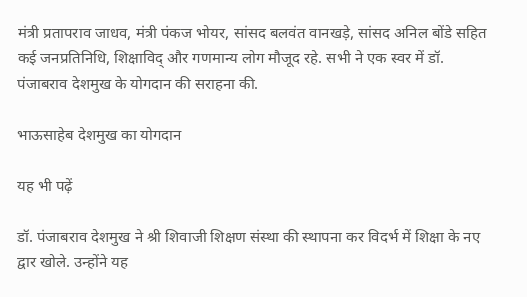मंत्री प्रतापराव जाधव, मंत्री पंकज भोयर, सांसद बलवंत वानखड़े, सांसद अनिल बोंडे सहित कई जनप्रतिनिधि, शिक्षाविद् और गणमान्य लोग मौजूद रहे. सभी ने एक स्वर में डॉ. पंजाबराव देशमुख के योगदान की सराहना की.

भाऊसाहेब देशमुख का योगदान

यह भी पढ़ें

डॉ. पंजाबराव देशमुख ने श्री शिवाजी शिक्षण संस्था की स्थापना कर विदर्भ में शिक्षा के नए द्वार खोले. उन्होंने यह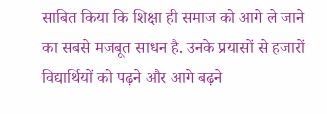साबित किया कि शिक्षा ही समाज को आगे ले जाने का सबसे मजबूत साधन है. उनके प्रयासों से हजारों विद्यार्थियों को पढ़ने और आगे बढ़ने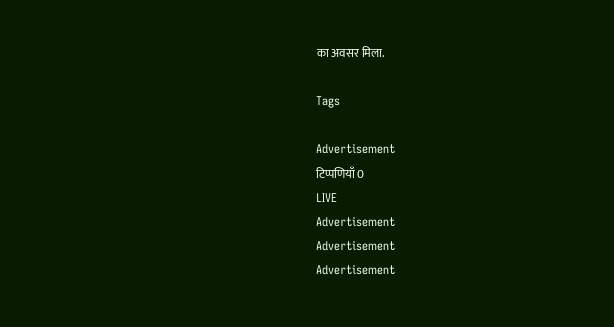का अवसर मिला.

Tags

Advertisement
टिप्पणियाँ 0
LIVE
Advertisement
Advertisement
Advertisement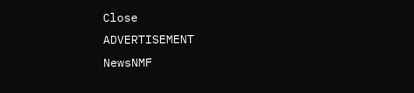Close
ADVERTISEMENT
NewsNMF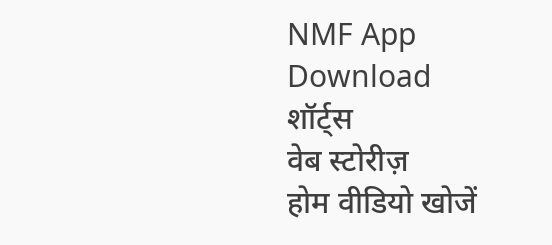NMF App
Download
शॉर्ट्स
वेब स्टोरीज़
होम वीडियो खोजें